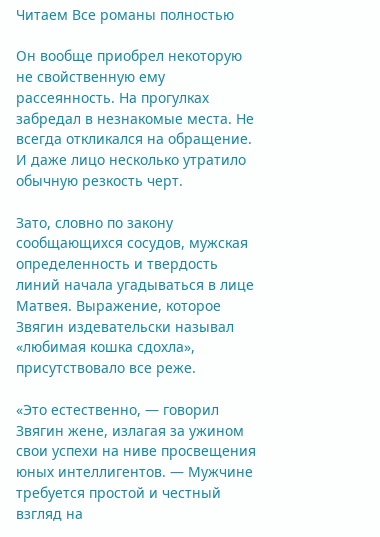Читаем Все романы полностью

Он вообще приобрел некоторую не свойственную ему рассеянность. На прогулках забредал в незнакомые места. Не всегда откликался на обращение. И даже лицо несколько утратило обычную резкость черт.

Зато, словно по закону сообщающихся сосудов, мужская определенность и твердость линий начала угадываться в лице Матвея. Выражение, которое Звягин издевательски называл «любимая кошка сдохла», присутствовало все реже.

«Это естественно, — говорил Звягин жене, излагая за ужином свои успехи на ниве просвещения юных интеллигентов. — Мужчине требуется простой и честный взгляд на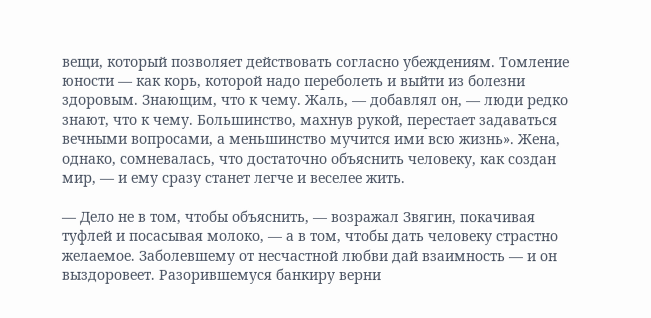вещи, который позволяет действовать согласно убеждениям. Томление юности — как корь, которой надо переболеть и выйти из болезни здоровым. Знающим, что к чему. Жаль, — добавлял он, — люди редко знают, что к чему. Большинство, махнув рукой, перестает задаваться вечными вопросами, а меньшинство мучится ими всю жизнь». Жена, однако, сомневалась, что достаточно объяснить человеку, как создан мир, — и ему сразу станет легче и веселее жить.

— Дело не в том, чтобы объяснить, — возражал Звягин, покачивая туфлей и посасывая молоко, — а в том, чтобы дать человеку страстно желаемое. Заболевшему от несчастной любви дай взаимность — и он выздоровеет. Разорившемуся банкиру верни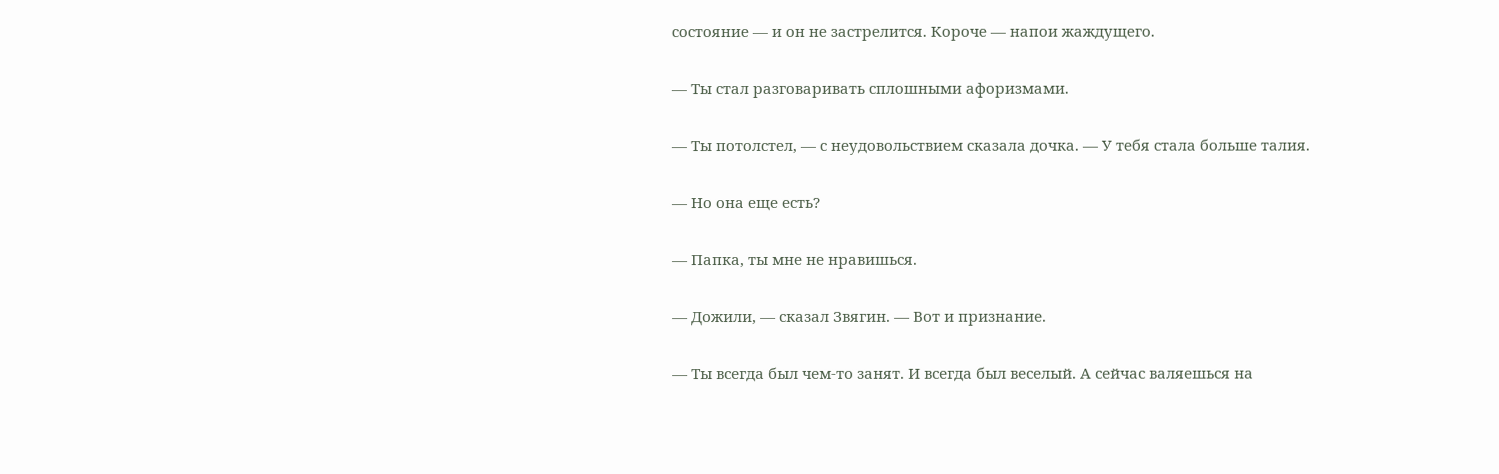состояние — и он не застрелится. Короче — напои жаждущего.

— Ты стал разговаривать сплошными афоризмами.

— Ты потолстел, — с неудовольствием сказала дочка. — У тебя стала больше талия.

— Но она еще есть?

— Папка, ты мне не нравишься.

— Дожили, — сказал Звягин. — Вот и признание.

— Ты всегда был чем-то занят. И всегда был веселый. А сейчас валяешься на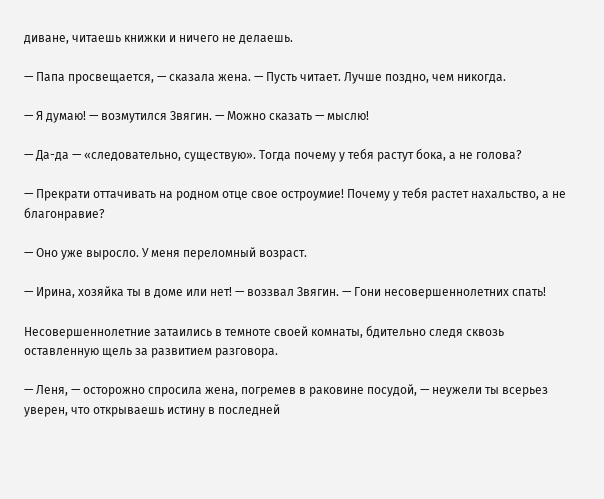диване, читаешь книжки и ничего не делаешь.

— Папа просвещается, — сказала жена. — Пусть читает. Лучше поздно, чем никогда.

— Я думаю! — возмутился Звягин. — Можно сказать — мыслю!

— Да-да — «следовательно, существую». Тогда почему у тебя растут бока, а не голова?

— Прекрати оттачивать на родном отце свое остроумие! Почему у тебя растет нахальство, а не благонравие?

— Оно уже выросло. У меня переломный возраст.

— Ирина, хозяйка ты в доме или нет! — воззвал Звягин. — Гони несовершеннолетних спать!

Несовершеннолетние затаились в темноте своей комнаты, бдительно следя сквозь оставленную щель за развитием разговора.

— Леня, — осторожно спросила жена, погремев в раковине посудой, — неужели ты всерьез уверен, что открываешь истину в последней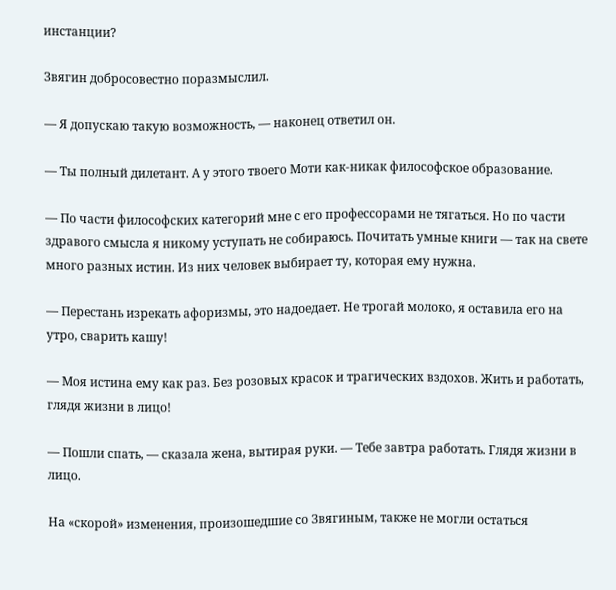инстанции?

Звягин добросовестно поразмыслил.

— Я допускаю такую возможность, — наконец ответил он.

— Ты полный дилетант. А у этого твоего Моти как-никак философское образование.

— По части философских категорий мне с его профессорами не тягаться. Но по части здравого смысла я никому уступать не собираюсь. Почитать умные книги — так на свете много разных истин. Из них человек выбирает ту, которая ему нужна.

— Перестань изрекать афоризмы, это надоедает. Не трогай молоко, я оставила его на утро, сварить кашу!

— Моя истина ему как раз. Без розовых красок и трагических вздохов. Жить и работать, глядя жизни в лицо!

— Пошли спать, — сказала жена, вытирая руки. — Тебе завтра работать. Глядя жизни в лицо.

На «скорой» изменения, произошедшие со Звягиным, также не могли остаться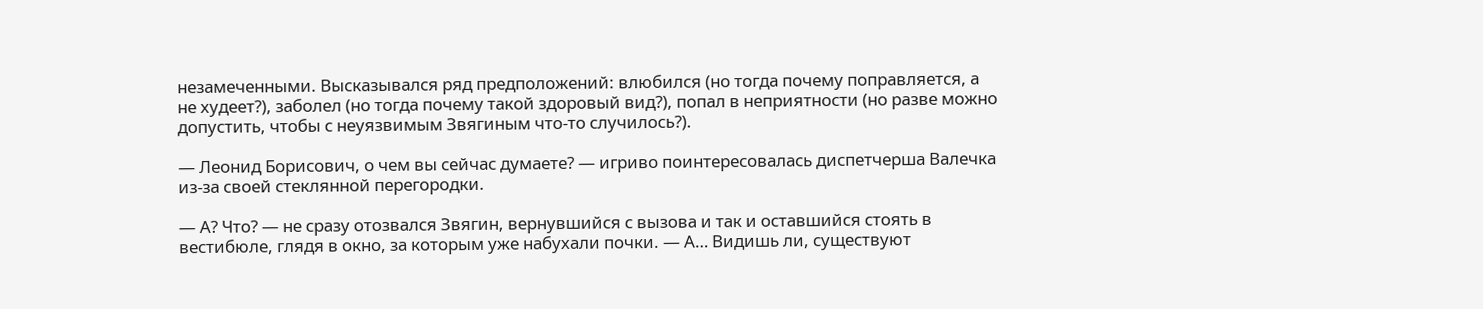незамеченными. Высказывался ряд предположений: влюбился (но тогда почему поправляется, а не худеет?), заболел (но тогда почему такой здоровый вид?), попал в неприятности (но разве можно допустить, чтобы с неуязвимым Звягиным что-то случилось?).

— Леонид Борисович, о чем вы сейчас думаете? — игриво поинтересовалась диспетчерша Валечка из-за своей стеклянной перегородки.

— А? Что? — не сразу отозвался Звягин, вернувшийся с вызова и так и оставшийся стоять в вестибюле, глядя в окно, за которым уже набухали почки. — А… Видишь ли, существуют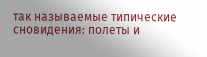так называемые типические сновидения: полеты и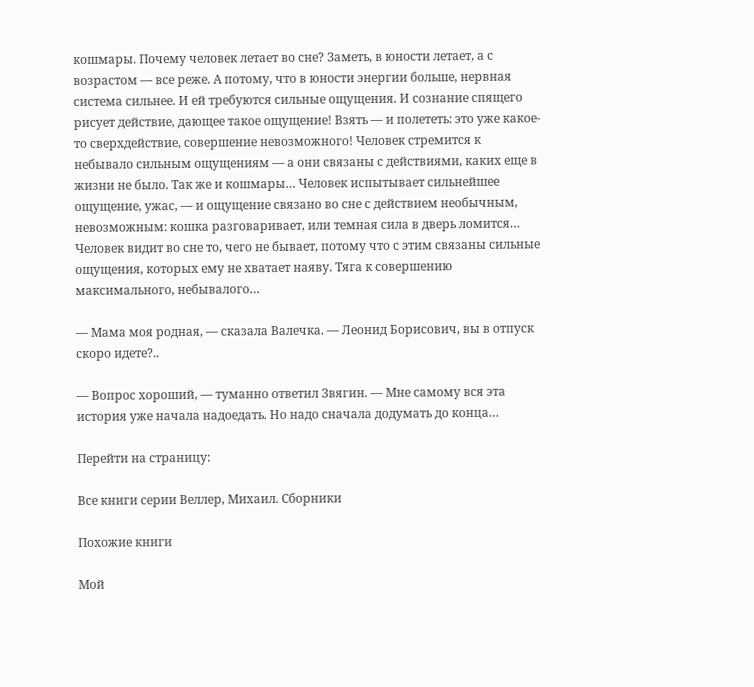кошмары. Почему человек летает во сне? Заметь, в юности летает, а с возрастом — все реже. А потому, что в юности энергии больше, нервная система сильнее. И ей требуются сильные ощущения. И сознание спящего рисует действие, дающее такое ощущение! Взять — и полететь: это уже какое-то сверхдействие, совершение невозможного! Человек стремится к небывало сильным ощущениям — а они связаны с действиями, каких еще в жизни не было. Так же и кошмары… Человек испытывает сильнейшее ощущение, ужас, — и ощущение связано во сне с действием необычным, невозможным: кошка разговаривает, или темная сила в дверь ломится… Человек видит во сне то, чего не бывает, потому что с этим связаны сильные ощущения, которых ему не хватает наяву. Тяга к совершению максимального, небывалого…

— Мама моя родная, — сказала Валечка. — Леонид Борисович, вы в отпуск скоро идете?..

— Вопрос хороший, — туманно ответил Звягин. — Мне самому вся эта история уже начала надоедать. Но надо сначала додумать до конца…

Перейти на страницу:

Все книги серии Веллер, Михаил. Сборники

Похожие книги

Мой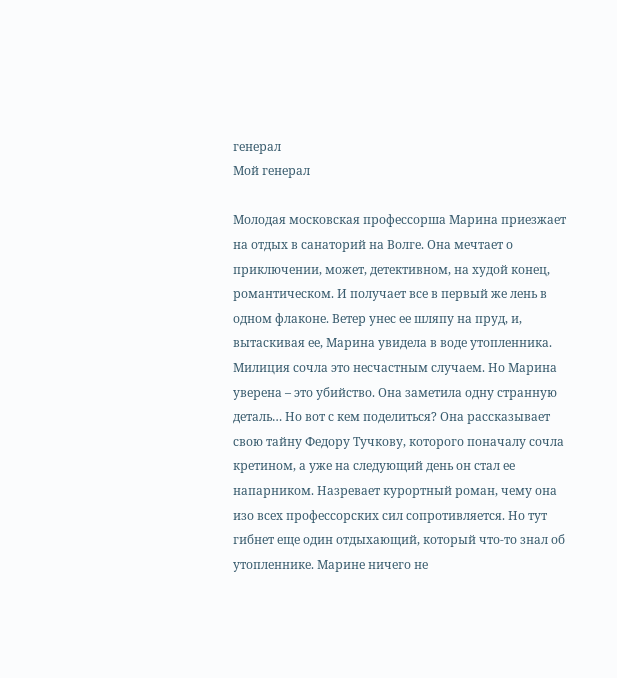генерал
Мой генерал

Молодая московская профессорша Марина приезжает на отдых в санаторий на Волге. Она мечтает о приключении, может, детективном, на худой конец, романтическом. И получает все в первый же лень в одном флаконе. Ветер унес ее шляпу на пруд, и, вытаскивая ее, Марина увидела в воде утопленника. Милиция сочла это несчастным случаем. Но Марина уверена – это убийство. Она заметила одну странную деталь… Но вот с кем поделиться? Она рассказывает свою тайну Федору Тучкову, которого поначалу сочла кретином, а уже на следующий день он стал ее напарником. Назревает курортный роман, чему она изо всех профессорских сил сопротивляется. Но тут гибнет еще один отдыхающий, который что-то знал об утопленнике. Марине ничего не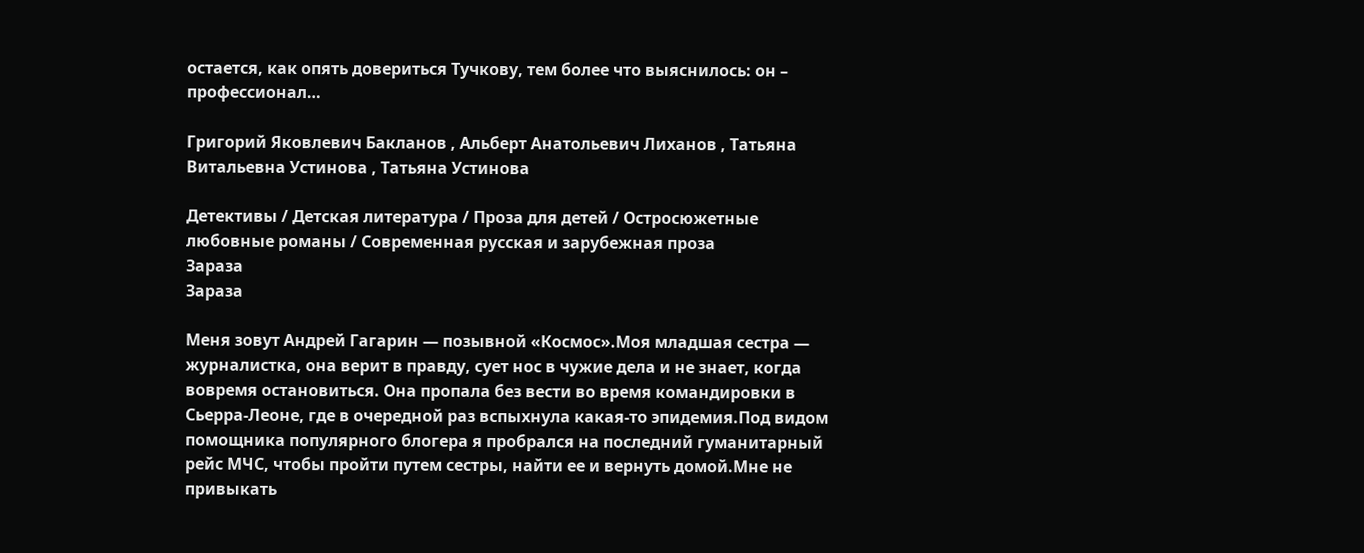остается, как опять довериться Тучкову, тем более что выяснилось: он – профессионал…

Григорий Яковлевич Бакланов , Альберт Анатольевич Лиханов , Татьяна Витальевна Устинова , Татьяна Устинова

Детективы / Детская литература / Проза для детей / Остросюжетные любовные романы / Современная русская и зарубежная проза
Зараза
Зараза

Меня зовут Андрей Гагарин — позывной «Космос».Моя младшая сестра — журналистка, она верит в правду, сует нос в чужие дела и не знает, когда вовремя остановиться. Она пропала без вести во время командировки в Сьерра-Леоне, где в очередной раз вспыхнула какая-то эпидемия.Под видом помощника популярного блогера я пробрался на последний гуманитарный рейс МЧС, чтобы пройти путем сестры, найти ее и вернуть домой.Мне не привыкать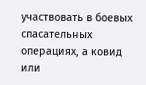участвовать в боевых спасательных операциях, а ковид или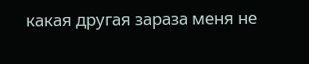какая другая зараза меня не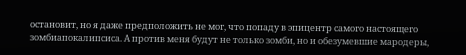остановит, но я даже предположить не мог, что попаду в эпицентр самого настоящего зомбиапокалипсиса. А против меня будут не только зомби, но и обезумевшие мародеры,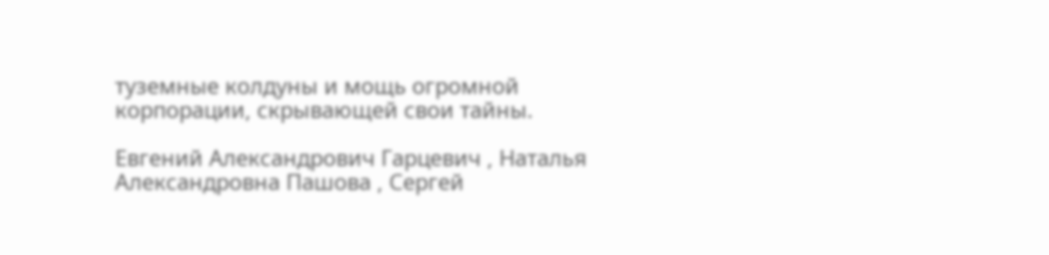туземные колдуны и мощь огромной корпорации, скрывающей свои тайны.

Евгений Александрович Гарцевич , Наталья Александровна Пашова , Сергей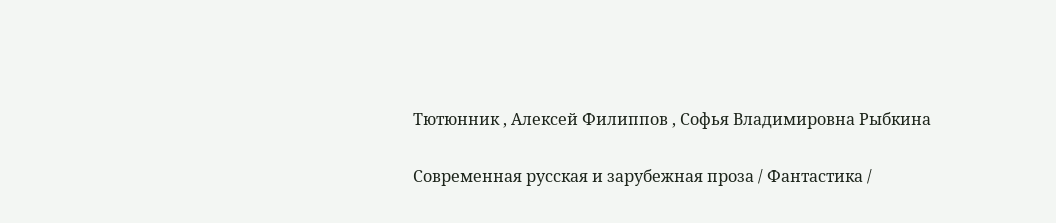Тютюнник , Алексей Филиппов , Софья Владимировна Рыбкина

Современная русская и зарубежная проза / Фантастика /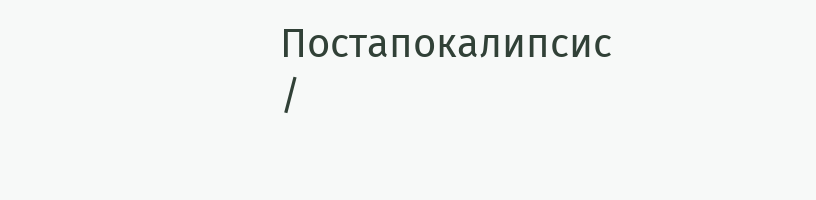Постапокалипсис /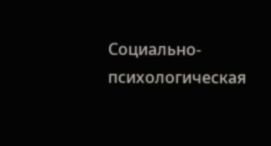Социально-психологическая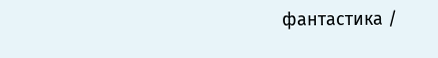фантастика /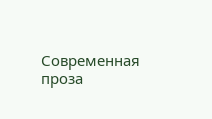Современная проза